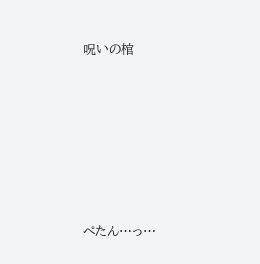呪いの棺






ぺたん…っ…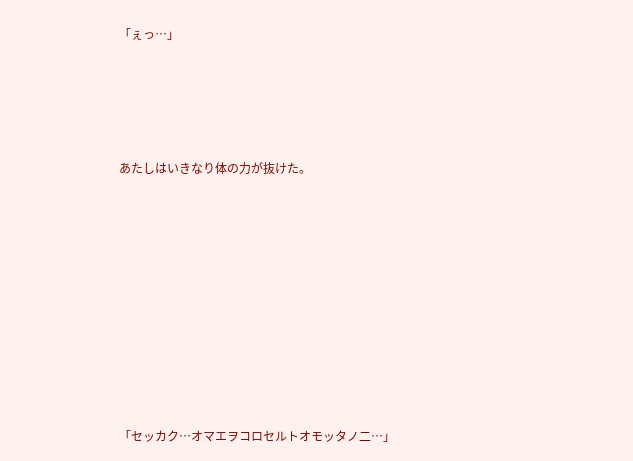「ぇっ…」




あたしはいきなり体の力が抜けた。









「セッカク…オマエヲコロセルトオモッタノ二…」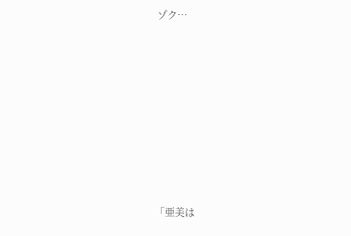ゾク…








「亜美は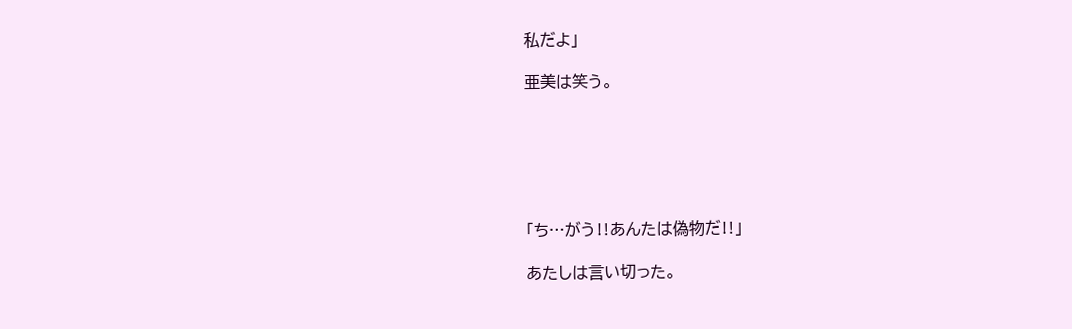私だよ」

亜美は笑う。






「ち…がう‼あんたは偽物だ‼」

あたしは言い切った。